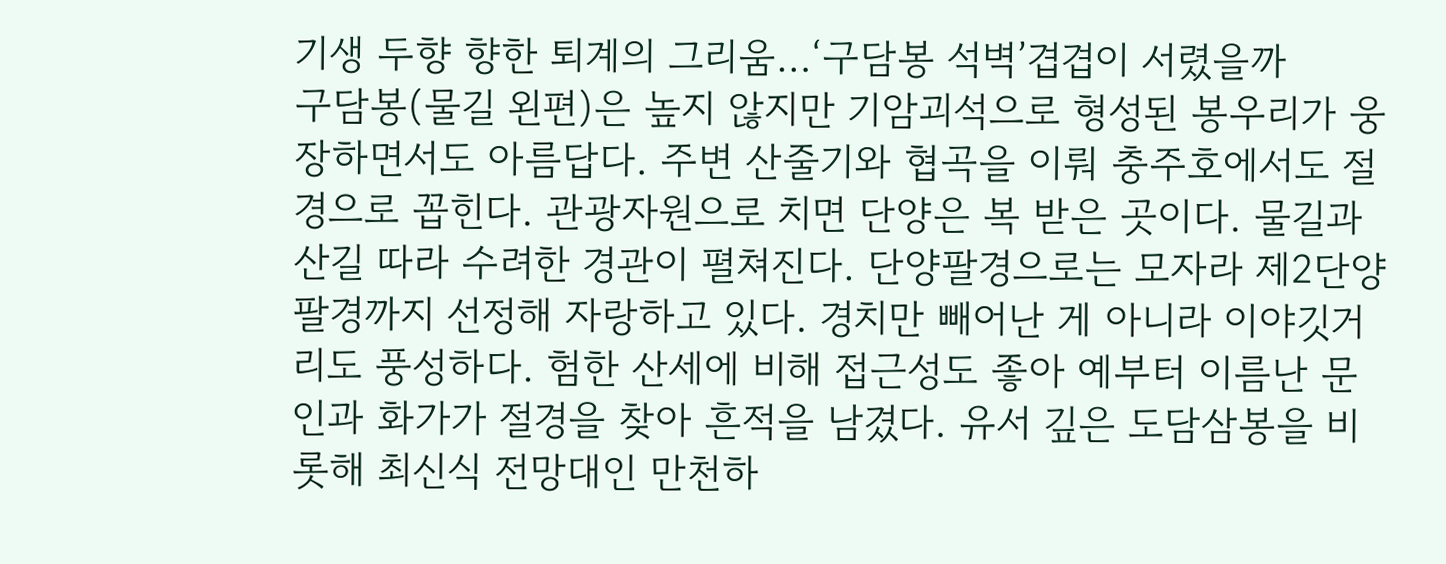기생 두향 향한 퇴계의 그리움…‘구담봉 석벽’겹겹이 서렸을까
구담봉(물길 왼편)은 높지 않지만 기암괴석으로 형성된 봉우리가 웅장하면서도 아름답다. 주변 산줄기와 협곡을 이뤄 충주호에서도 절경으로 꼽힌다. 관광자원으로 치면 단양은 복 받은 곳이다. 물길과 산길 따라 수려한 경관이 펼쳐진다. 단양팔경으로는 모자라 제2단양팔경까지 선정해 자랑하고 있다. 경치만 빼어난 게 아니라 이야깃거리도 풍성하다. 험한 산세에 비해 접근성도 좋아 예부터 이름난 문인과 화가가 절경을 찾아 흔적을 남겼다. 유서 깊은 도담삼봉을 비롯해 최신식 전망대인 만천하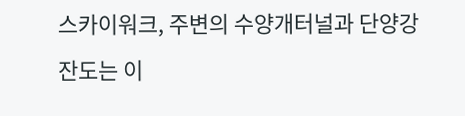스카이워크, 주변의 수양개터널과 단양강잔도는 이